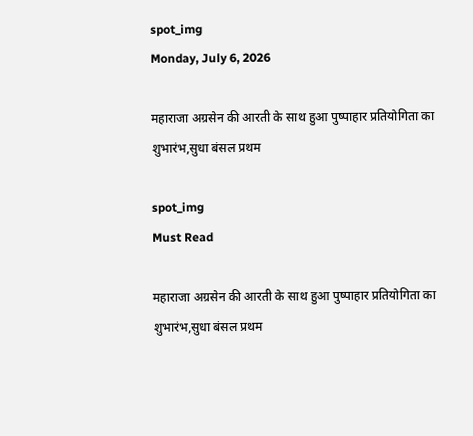spot_img
Monday, July 6, 2026

महाराजा अग्रसेन की आरती के साथ हुआ पुष्पाहार प्रतियोगिता का शुभारंभ,सुधा बंसल प्रथम

spot_img
Must Read

महाराजा अग्रसेन की आरती के साथ हुआ पुष्पाहार प्रतियोगिता का शुभारंभ,सुधा बंसल प्रथम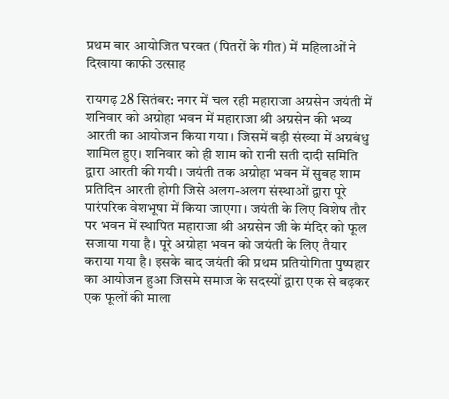प्रथम बार आयोजित घरवत (पितरों के गीत) में महिलाओं ने दिखाया काफी उत्साह

रायगढ़ 28 सितंबर: नगर में चल रही महाराजा अग्रसेन जयंती में शनिवार को अग्रोहा भवन में महाराजा श्री अग्रसेन की भव्य आरती का आयोजन किया गया। जिसमें बड़ी संख्या में अग्रबंधु शामिल हुए। शनिवार को ही शाम को रानी सती दादी समिति द्वारा आरती की गयी। जयंती तक अग्रोहा भवन में सुबह शाम प्रतिदिन आरती होगी जिसे अलग-अलग संस्थाओं द्वारा पूरे पारंपरिक वेशभूषा में किया जाएगा। जयंती के लिए विशेष तौर पर भवन में स्थापित महाराजा श्री अग्रसेन जी के मंदिर को फूल सजाया गया है। पूरे अग्रोहा भवन को जयंती के लिए तैयार कराया गया है। इसके बाद जयंती की प्रथम प्रतियोगिता पुष्पहार का आयोजन हुआ जिसमे समाज के सदस्यों द्वारा एक से बढ़कर एक फूलों की माला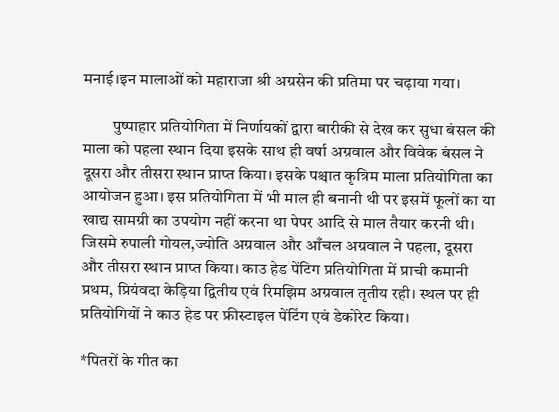मनाई।इन मालाओं को महाराजा श्री अग्रसेन की प्रतिमा पर चढ़ाया गया।

         पुष्पाहार प्रतियोगिता में निर्णायकों द्वारा बारीकी से देख कर सुधा बंसल की माला को पहला स्थान दिया इसके साथ ही वर्षा अग्रवाल और विवेक बंसल ने दूसरा और तीसरा स्थान प्राप्त किया। इसके पश्चात कृत्रिम माला प्रतियोगिता का आयोजन हुआ। इस प्रतियोगिता में भी माल ही बनानी थी पर इसमें फूलों का या खाद्य सामग्री का उपयोग नहीं करना था पेपर आदि से माल तैयार करनी थी। जिसमे रुपाली गोयल,ज्योति अग्रवाल और आँचल अग्रवाल ने पहला, दूसरा और तीसरा स्थान प्राप्त किया। काउ हेड पेंटिग प्रतियोगिता में प्राची कमानी प्रथम, प्रियंवदा केड़िया द्वितीय एवं रिमझिम अग्रवाल तृतीय रही। स्थल पर ही प्रतियोगियों ने काउ हेड पर फ्रीस्टाइल पेंटिंग एवं डेकोरेट किया।

*पितरों के गीत का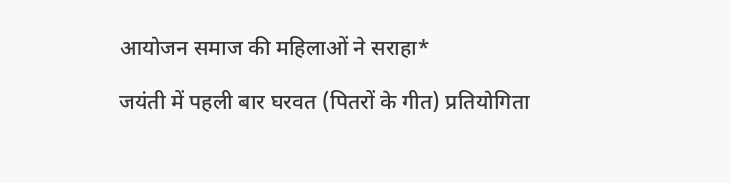आयोजन समाज की महिलाओं ने सराहा*

जयंती में पहली बार घरवत (पितरों के गीत) प्रतियोगिता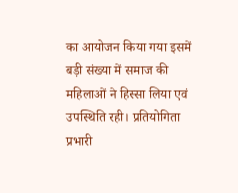का आयोजन किया गया इसमें बड़ी संख्या में समाज की महिलाओं ने हिस्सा लिया एवं उपस्थिति रही। प्रतियोगिता प्रभारी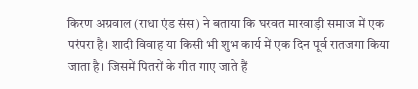किरण अग्रवाल (राधा एंड संस) ने बताया कि घरवत मारवाड़ी समाज में एक परंपरा है। शादी विवाह या किसी भी शुभ कार्य में एक दिन पूर्व रातजगा किया जाता है। जिसमें पितरों के गीत गाए जाते हैं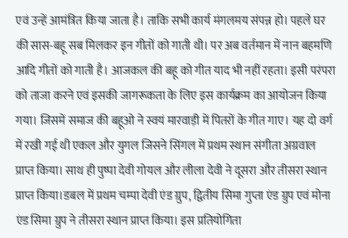एवं उन्हें आमंत्रित किया जाता है। ताकि सभी कार्य मंगलमय संपन्न हो। पहले घर की सास-बहू सब मिलकर इन गीतों को गाती थी। पर अब वर्तमान में नान बहमणि आदि गीतों को गाती है। आजकल की बहू को गीत याद भी नहीं रहता। इसी परंपरा को ताजा करने एवं इसकी जागरूकता के लिए इस कार्यक्रम का आयोजन किया गया। जिसमें समाज की बहूओ ने स्वयं मारवाड़ी में पितरों के गीत गाए। यह दो वर्ग में रखी गई थी एकल और युगल जिसने सिंगल में प्रथम स्थान संगीता अग्रवाल प्राप्त किया। साथ ही पुष्पा देवी गोयल और लीला देवी ने दूसरा और तीसरा स्थान प्राप्त किया।डबल में प्रथम चम्पा देवी एंड ग्रुप, द्वितीय सिमा गुप्ता एंड ग्रुप एवं मोना एंड सिमा ग्रुप ने तीसरा स्थान प्राप्त किया। इस प्रतियोगिता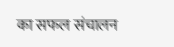का सफल संचालन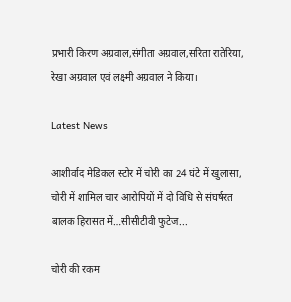प्रभारी किरण अग्रवाल,संगीता अग्रवाल,सरिता रातेरिया, रेखा अग्रवाल एवं लक्ष्मी अग्रवाल ने किया।

Latest News

आशीर्वाद मेडिकल स्टोर में चोरी का 24 घंटे में खुलासा, चोरी में शामिल चार आरोपियों में दो विधि से संघर्षरत बालक हिरासत में…सीसीटीवी फुटेज...

चोरी की रकम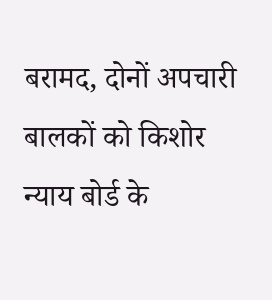बरामद, दोनों अपचारी बालकों को किशोर न्याय बोर्ड के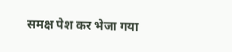समक्ष पेश कर भेजा गया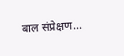बाल संप्रेक्षण...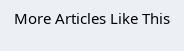More Articles Like This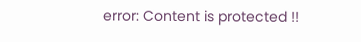error: Content is protected !!